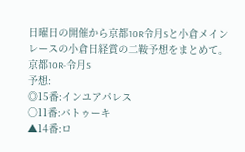日曜日の開催から京都10R令月Sと小倉メインレースの小倉日経賞の二鞍予想をまとめて。
京都10R-令月S
予想:
◎15番:インユアパレス
○11番:バトゥーキ
▲14番:ロ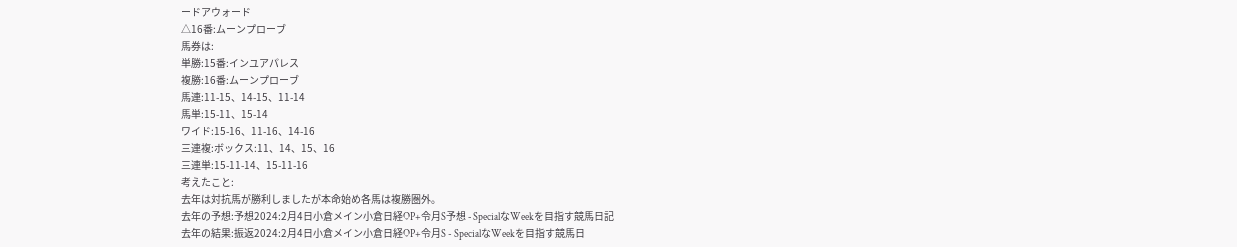ードアウォード
△16番:ムーンプローブ
馬券は:
単勝:15番:インユアパレス
複勝:16番:ムーンプローブ
馬連:11-15、14-15、11-14
馬単:15-11、15-14
ワイド:15-16、11-16、14-16
三連複:ボックス:11、14、15、16
三連単:15-11-14、15-11-16
考えたこと:
去年は対抗馬が勝利しましたが本命始め各馬は複勝圏外。
去年の予想:予想2024:2月4日小倉メイン小倉日経OP+令月S予想 - SpecialなWeekを目指す競馬日記
去年の結果:振返2024:2月4日小倉メイン小倉日経OP+令月S - SpecialなWeekを目指す競馬日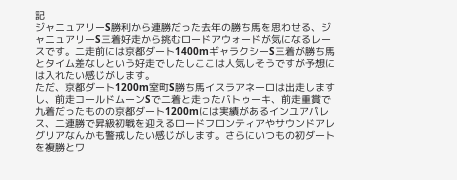記
ジャニュアリーS勝利から連勝だった去年の勝ち馬を思わせる、ジャニュアリーS三着好走から挑むロードアウォードが気になるレースです。二走前には京都ダート1400mギャラクシーS三着が勝ち馬とタイム差なしという好走でしたしここは人気しそうですが予想には入れたい感じがします。
ただ、京都ダート1200m室町S勝ち馬イスラアネーロは出走しますし、前走コールドムーンSで二着と走ったバトゥーキ、前走重賞で九着だったものの京都ダート1200mには実績があるインユアパレス、二連勝で昇級初戦を迎えるロードフロンティアやサウンドアレグリアなんかも警戒したい感じがします。さらにいつもの初ダートを複勝とワ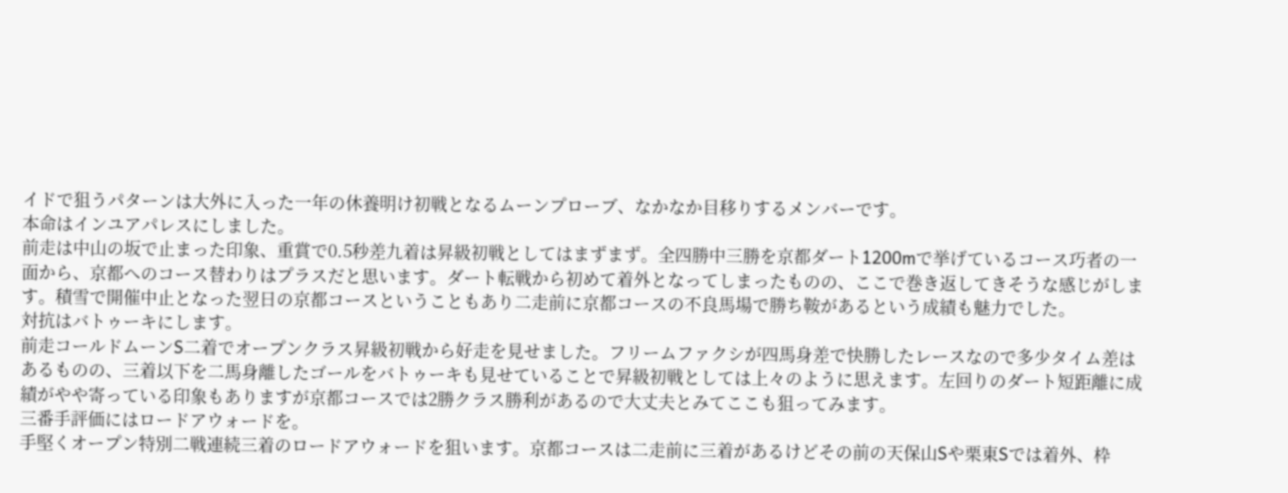イドで狙うパターンは大外に入った一年の休養明け初戦となるムーンプローブ、なかなか目移りするメンバーです。
本命はインユアパレスにしました。
前走は中山の坂で止まった印象、重賞で0.5秒差九着は昇級初戦としてはまずまず。全四勝中三勝を京都ダート1200mで挙げているコース巧者の一面から、京都へのコース替わりはプラスだと思います。ダート転戦から初めて着外となってしまったものの、ここで巻き返してきそうな感じがします。積雪で開催中止となった翌日の京都コースということもあり二走前に京都コースの不良馬場で勝ち鞍があるという成績も魅力でした。
対抗はバトゥーキにします。
前走コールドムーンS二着でオープンクラス昇級初戦から好走を見せました。フリームファクシが四馬身差で快勝したレースなので多少タイム差はあるものの、三着以下を二馬身離したゴールをバトゥーキも見せていることで昇級初戦としては上々のように思えます。左回りのダート短距離に成績がやや寄っている印象もありますが京都コースでは2勝クラス勝利があるので大丈夫とみてここも狙ってみます。
三番手評価にはロードアウォードを。
手堅くオープン特別二戦連続三着のロードアウォードを狙います。京都コースは二走前に三着があるけどその前の天保山Sや栗東Sでは着外、枠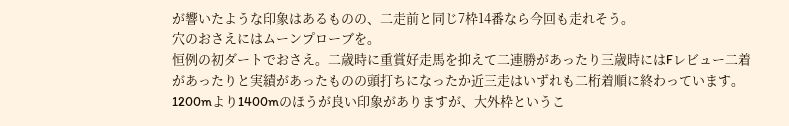が響いたような印象はあるものの、二走前と同じ7枠14番なら今回も走れそう。
穴のおさえにはムーンプローブを。
恒例の初ダートでおさえ。二歳時に重賞好走馬を抑えて二連勝があったり三歳時にはFレビュー二着があったりと実績があったものの頭打ちになったか近三走はいずれも二桁着順に終わっています。1200mより1400mのほうが良い印象がありますが、大外枠というこ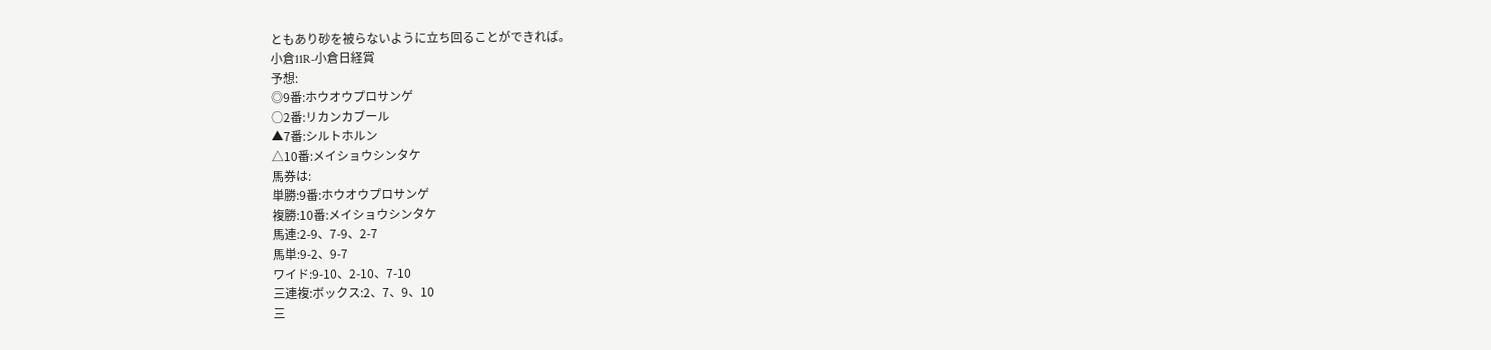ともあり砂を被らないように立ち回ることができれば。
小倉11R-小倉日経賞
予想:
◎9番:ホウオウプロサンゲ
○2番:リカンカブール
▲7番:シルトホルン
△10番:メイショウシンタケ
馬券は:
単勝:9番:ホウオウプロサンゲ
複勝:10番:メイショウシンタケ
馬連:2-9、7-9、2-7
馬単:9-2、9-7
ワイド:9-10、2-10、7-10
三連複:ボックス:2、7、9、10
三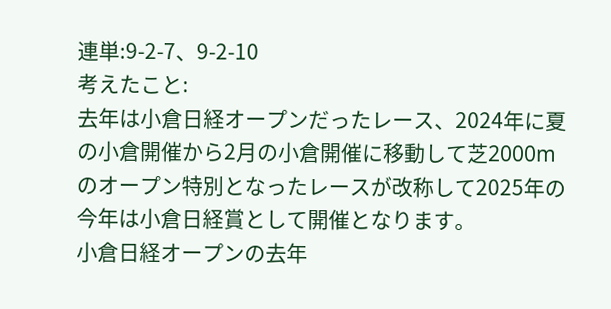連単:9-2-7、9-2-10
考えたこと:
去年は小倉日経オープンだったレース、2024年に夏の小倉開催から2月の小倉開催に移動して芝2000mのオープン特別となったレースが改称して2025年の今年は小倉日経賞として開催となります。
小倉日経オープンの去年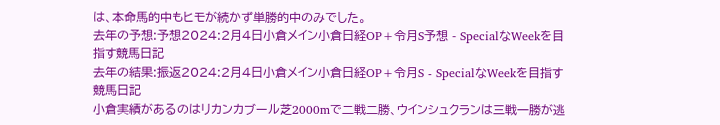は、本命馬的中もヒモが続かず単勝的中のみでした。
去年の予想:予想2024:2月4日小倉メイン小倉日経OP+令月S予想 - SpecialなWeekを目指す競馬日記
去年の結果:振返2024:2月4日小倉メイン小倉日経OP+令月S - SpecialなWeekを目指す競馬日記
小倉実績があるのはリカンカブール芝2000mで二戦二勝、ウインシュクランは三戦一勝が逃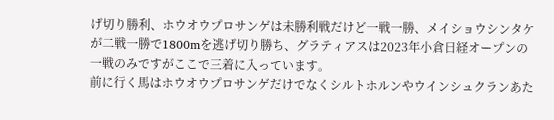げ切り勝利、ホウオウプロサンゲは未勝利戦だけど一戦一勝、メイショウシンタケが二戦一勝で1800mを逃げ切り勝ち、グラティアスは2023年小倉日経オープンの一戦のみですがここで三着に入っています。
前に行く馬はホウオウプロサンゲだけでなくシルトホルンやウインシュクランあた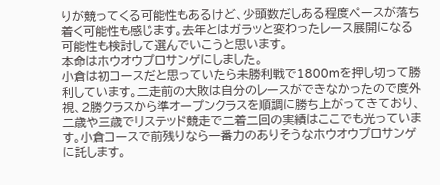りが競ってくる可能性もあるけど、少頭数だしある程度ペースが落ち着く可能性も感じます。去年とはガラッと変わったレース展開になる可能性も検討して選んでいこうと思います。
本命はホウオウプロサンゲにしました。
小倉は初コースだと思っていたら未勝利戦で1800mを押し切って勝利しています。二走前の大敗は自分のレースができなかったので度外視、2勝クラスから準オープンクラスを順調に勝ち上がってきており、二歳や三歳でリステッド競走で二着二回の実績はここでも光っています。小倉コースで前残りなら一番力のありそうなホウオウプロサンゲに託します。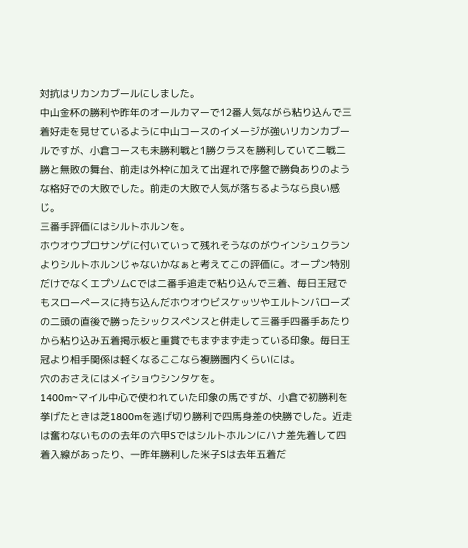対抗はリカンカブールにしました。
中山金杯の勝利や昨年のオールカマーで12番人気ながら粘り込んで三着好走を見せているように中山コースのイメージが強いリカンカブールですが、小倉コースも未勝利戦と1勝クラスを勝利していて二戦二勝と無敗の舞台、前走は外枠に加えて出遅れで序盤で勝負ありのような格好での大敗でした。前走の大敗で人気が落ちるようなら良い感じ。
三番手評価にはシルトホルンを。
ホウオウプロサンゲに付いていって残れそうなのがウインシュクランよりシルトホルンじゃないかなぁと考えてこの評価に。オープン特別だけでなくエプソムCでは二番手追走で粘り込んで三着、毎日王冠でもスローペースに持ち込んだホウオウビスケッツやエルトンバローズの二頭の直後で勝ったシックスペンスと併走して三番手四番手あたりから粘り込み五着掲示板と重賞でもまずまず走っている印象。毎日王冠より相手関係は軽くなるここなら複勝圏内くらいには。
穴のおさえにはメイショウシンタケを。
1400m~マイル中心で使われていた印象の馬ですが、小倉で初勝利を挙げたときは芝1800mを逃げ切り勝利で四馬身差の快勝でした。近走は奮わないものの去年の六甲Sではシルトホルンにハナ差先着して四着入線があったり、一昨年勝利した米子Sは去年五着だ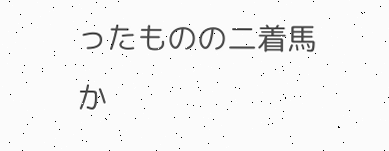ったものの二着馬か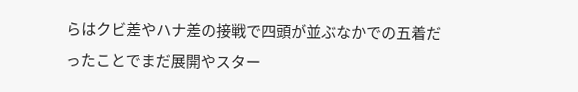らはクビ差やハナ差の接戦で四頭が並ぶなかでの五着だったことでまだ展開やスター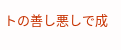トの善し悪しで成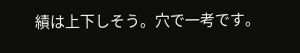績は上下しそう。穴で一考です。